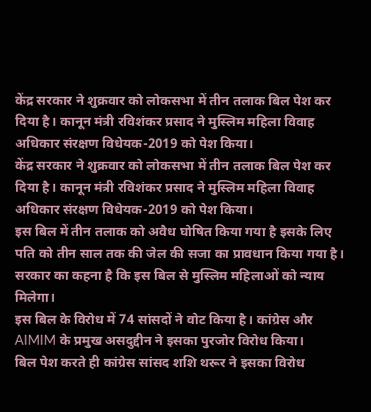केंद्र सरकार ने शुक्रवार को लोकसभा में तीन तलाक बिल पेश कर दिया है। कानून मंत्री रविशंकर प्रसाद ने मुस्लिम महिला विवाह अधिकार संरक्षण विधेयक-2019 को पेश किया।
केंद्र सरकार ने शुक्रवार को लोकसभा में तीन तलाक बिल पेश कर दिया है। कानून मंत्री रविशंकर प्रसाद ने मुस्लिम महिला विवाह अधिकार संरक्षण विधेयक-2019 को पेश किया।
इस बिल में तीन तलाक को अवैध घोषित किया गया है इसके लिए पति को तीन साल तक की जेल की सजा का प्रावधान किया गया है। सरकार का कहना है कि इस बिल से मुस्लिम महिलाओं को न्याय मिलेगा।
इस बिल के विरोध में 74 सांसदों ने वोट किया है। कांग्रेस और AIMIM के प्रमुख असदुद्दीन ने इसका पुरजोर विरोध किया।
बिल पेश करते ही कांग्रेस सांसद शशि थरूर ने इसका विरोध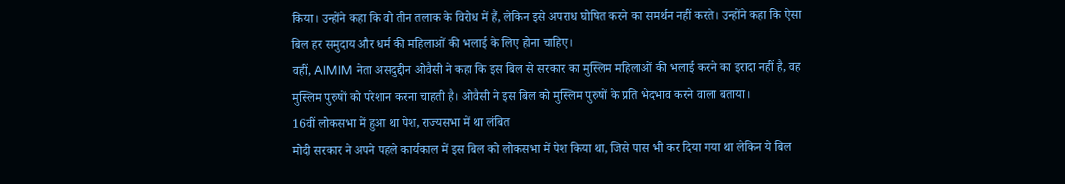किया। उन्होंने कहा कि वो तीन तलाक के विरोध में हैं, लेकिन इसे अपराध घोषित करने का समर्थन नहीं करते। उन्होंने कहा कि ऐसा बिल हर समुदाय और धर्म की महिलाओं की भलाई के लिए होना चाहिए।
वहीं, AIMIM नेता असदुद्दीन ओवैसी ने कहा कि इस बिल से सरकार का मुस्लिम महिलाओं की भलाई करने का इरादा नहीं है, वह मुस्लिम पुरुषों को परेशान करना चाहती है। ओवैसी ने इस बिल को मुस्लिम पुरुषों के प्रति भेदभाव करने वाला बताया।
16वीं लोकसभा में हुआ था पेश, राज्यसभा में था लंबित
मोदी सरकार ने अपने पहले कार्यकाल में इस बिल को लोकसभा में पेश किया था, जिसे पास भी कर दिया गया था लेकिन ये बिल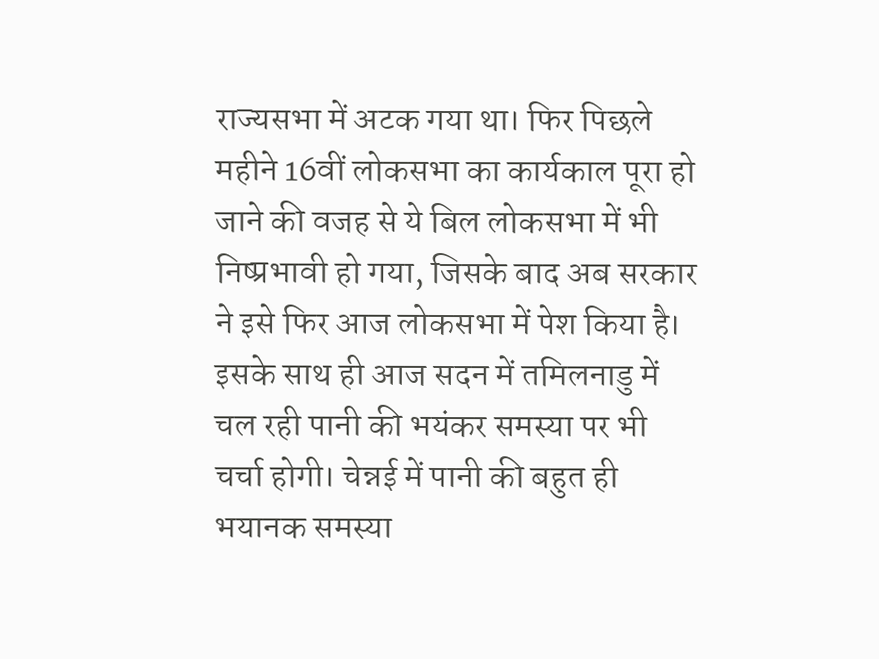राज्यसभा में अटक गया था। फिर पिछले महीने 16वीं लोकसभा का कार्यकाल पूरा हो जाने की वजह से ये बिल लोकसभा में भी निष्प्रभावी हो गया, जिसके बाद अब सरकार ने इसे फिर आज लोकसभा में पेश किया है।
इसके साथ ही आज सदन में तमिलनाडु में चल रही पानी की भयंकर समस्या पर भी चर्चा होगी। चेन्नई में पानी की बहुत ही भयानक समस्या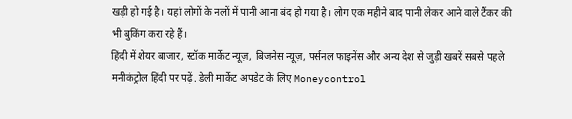खड़ी हो गई है। यहां लोगों के नलों में पानी आना बंद हो गया है। लोग एक महीने बाद पानी लेकर आने वाले टैंकर की भी बुकिंग करा रहे हैं।
हिंदी में शेयर बाजार, स्टॉक मार्केट न्यूज़, बिजनेस न्यूज़, पर्सनल फाइनेंस और अन्य देश से जुड़ी खबरें सबसे पहले मनीकंट्रोल हिंदी पर पढ़ें. डेली मार्केट अपडेट के लिए Moneycontrol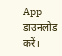App डाउनलोड करें।